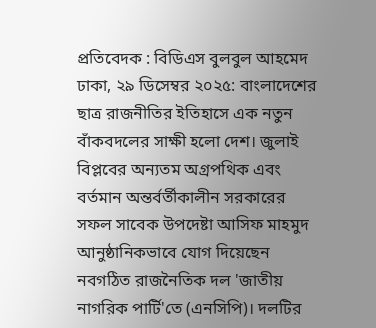প্রতিবেদক : বিডিএস বুলবুল আহমেদ
ঢাকা, ২৯ ডিসেম্বর ২০২৫: বাংলাদেশের ছাত্র রাজনীতির ইতিহাসে এক নতুন বাঁকবদলের সাক্ষী হলো দেশ। জুলাই বিপ্লবের অন্যতম অগ্রপথিক এবং বর্তমান অন্তর্বর্তীকালীন সরকারের সফল সাবেক উপদেষ্টা আসিফ মাহমুদ আনুষ্ঠানিকভাবে যোগ দিয়েছেন নবগঠিত রাজনৈতিক দল 'জাতীয় নাগরিক পার্টি'তে (এনসিপি)। দলটির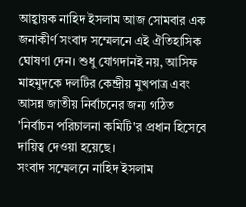আহ্বায়ক নাহিদ ইসলাম আজ সোমবার এক জনাকীর্ণ সংবাদ সম্মেলনে এই ঐতিহাসিক ঘোষণা দেন। শুধু যোগদানই নয়, আসিফ মাহমুদকে দলটির কেন্দ্রীয় মুখপাত্র এবং আসন্ন জাতীয় নির্বাচনের জন্য গঠিত 'নির্বাচন পরিচালনা কমিটি'র প্রধান হিসেবে দায়িত্ব দেওয়া হয়েছে।
সংবাদ সম্মেলনে নাহিদ ইসলাম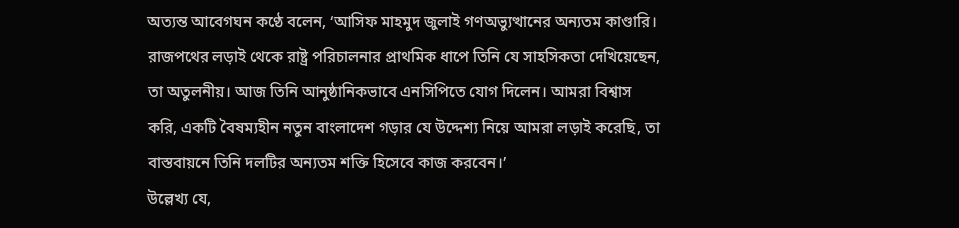অত্যন্ত আবেগঘন কণ্ঠে বলেন, ‘আসিফ মাহমুদ জুলাই গণঅভ্যুত্থানের অন্যতম কাণ্ডারি। রাজপথের লড়াই থেকে রাষ্ট্র পরিচালনার প্রাথমিক ধাপে তিনি যে সাহসিকতা দেখিয়েছেন, তা অতুলনীয়। আজ তিনি আনুষ্ঠানিকভাবে এনসিপিতে যোগ দিলেন। আমরা বিশ্বাস করি, একটি বৈষম্যহীন নতুন বাংলাদেশ গড়ার যে উদ্দেশ্য নিয়ে আমরা লড়াই করেছি, তা বাস্তবায়নে তিনি দলটির অন্যতম শক্তি হিসেবে কাজ করবেন।’
উল্লেখ্য যে,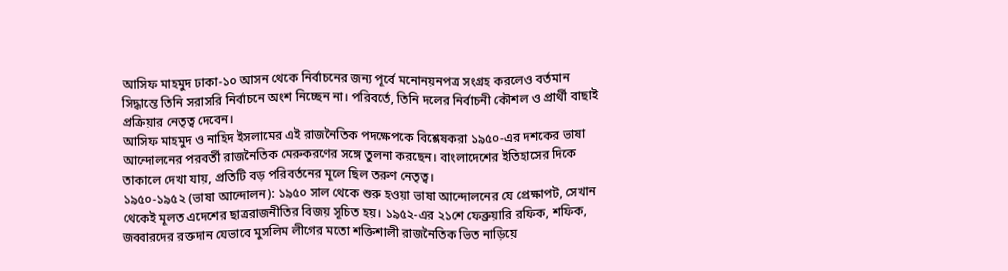আসিফ মাহমুদ ঢাকা-১০ আসন থেকে নির্বাচনের জন্য পূর্বে মনোনয়নপত্র সংগ্রহ করলেও বর্তমান সিদ্ধান্তে তিনি সরাসরি নির্বাচনে অংশ নিচ্ছেন না। পরিবর্তে, তিনি দলের নির্বাচনী কৌশল ও প্রার্থী বাছাই প্রক্রিয়ার নেতৃত্ব দেবেন।
আসিফ মাহমুদ ও নাহিদ ইসলামের এই রাজনৈতিক পদক্ষেপকে বিশ্লেষকরা ১৯৫০-এর দশকের ভাষা আন্দোলনের পরবর্তী রাজনৈতিক মেরুকরণের সঙ্গে তুলনা করছেন। বাংলাদেশের ইতিহাসের দিকে তাকালে দেখা যায়, প্রতিটি বড় পরিবর্তনের মূলে ছিল তরুণ নেতৃত্ব।
১৯৫০-১৯৫২ (ভাষা আন্দোলন): ১৯৫০ সাল থেকে শুরু হওয়া ভাষা আন্দোলনের যে প্রেক্ষাপট, সেখান থেকেই মূলত এদেশের ছাত্ররাজনীতির বিজয় সূচিত হয়। ১৯৫২-এর ২১শে ফেব্রুয়ারি রফিক, শফিক, জব্বারদের রক্তদান যেভাবে মুসলিম লীগের মতো শক্তিশালী রাজনৈতিক ভিত নাড়িয়ে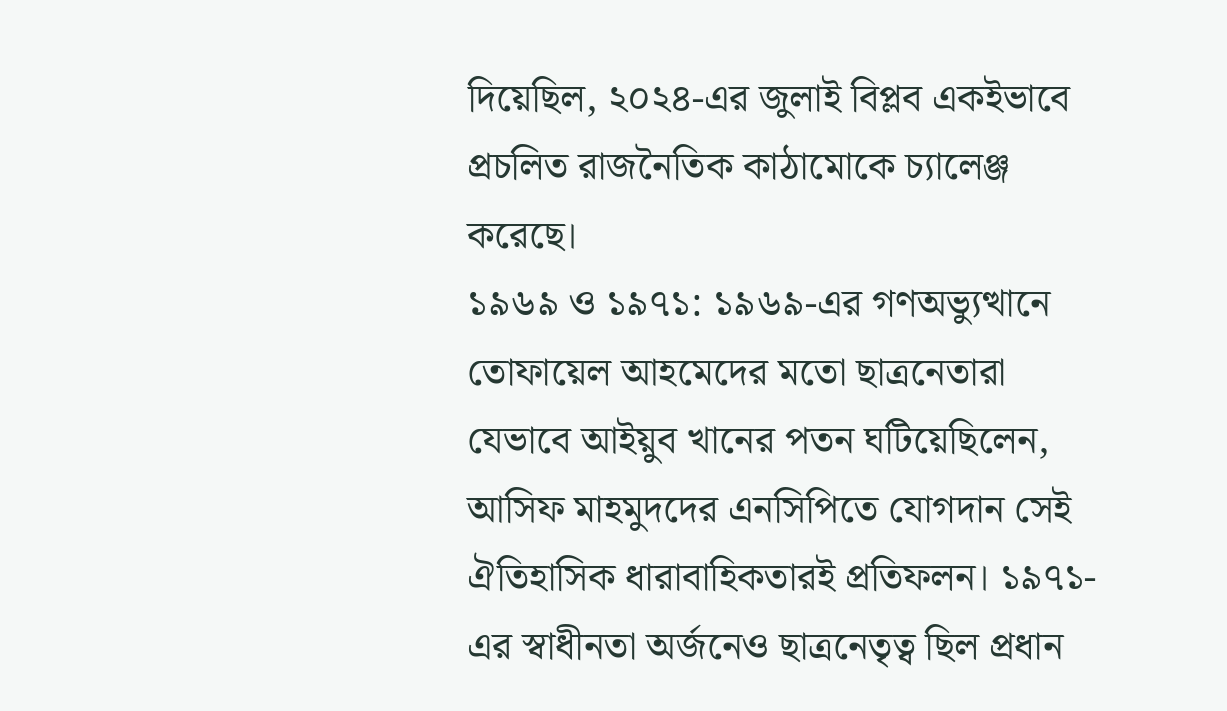দিয়েছিল, ২০২৪-এর জুলাই বিপ্লব একইভাবে প্রচলিত রাজনৈতিক কাঠামোকে চ্যালেঞ্জ করেছে।
১৯৬৯ ও ১৯৭১: ১৯৬৯-এর গণঅভ্যুত্থানে তোফায়েল আহমেদের মতো ছাত্রনেতারা যেভাবে আইয়ুব খানের পতন ঘটিয়েছিলেন, আসিফ মাহমুদদের এনসিপিতে যোগদান সেই ঐতিহাসিক ধারাবাহিকতারই প্রতিফলন। ১৯৭১-এর স্বাধীনতা অর্জনেও ছাত্রনেতৃত্ব ছিল প্রধান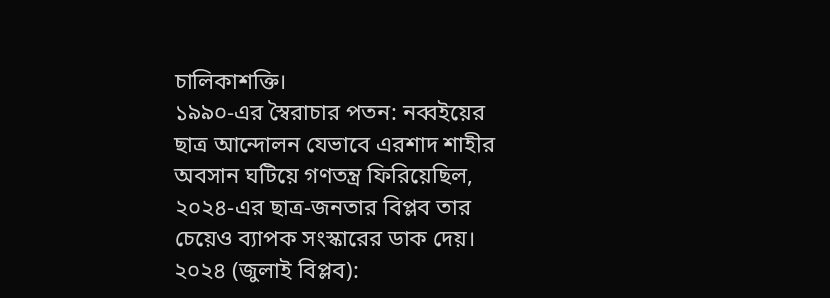চালিকাশক্তি।
১৯৯০-এর স্বৈরাচার পতন: নব্বইয়ের ছাত্র আন্দোলন যেভাবে এরশাদ শাহীর অবসান ঘটিয়ে গণতন্ত্র ফিরিয়েছিল, ২০২৪-এর ছাত্র-জনতার বিপ্লব তার চেয়েও ব্যাপক সংস্কারের ডাক দেয়।
২০২৪ (জুলাই বিপ্লব):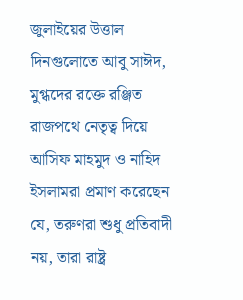জুলাইয়ের উত্তাল দিনগুলোতে আবু সাঈদ, মুগ্ধদের রক্তে রঞ্জিত রাজপথে নেতৃত্ব দিয়ে আসিফ মাহমুদ ও নাহিদ ইসলামরা প্রমাণ করেছেন যে, তরুণরা শুধু প্রতিবাদী নয়, তারা রাষ্ট্র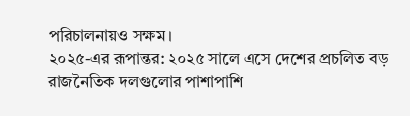পরিচালনায়ও সক্ষম।
২০২৫-এর রূপান্তর: ২০২৫ সালে এসে দেশের প্রচলিত বড় রাজনৈতিক দলগুলোর পাশাপাশি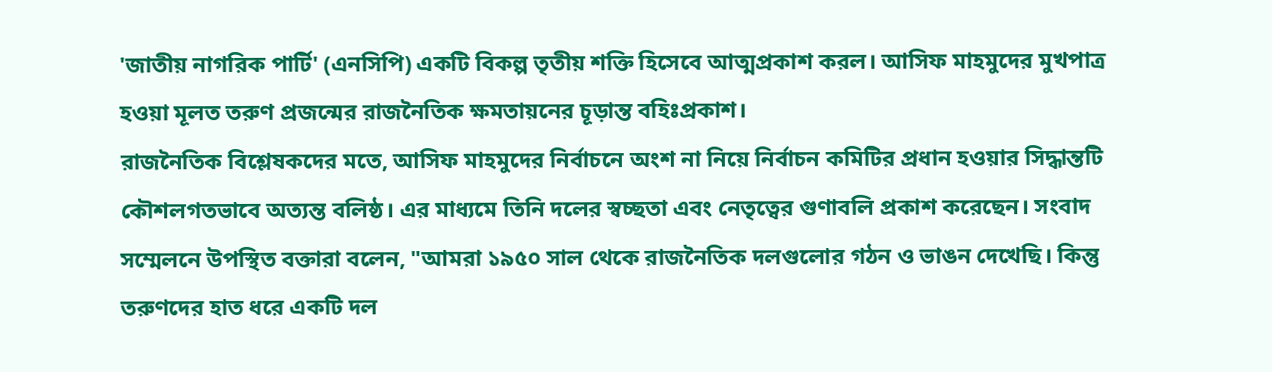'জাতীয় নাগরিক পার্টি' (এনসিপি) একটি বিকল্প তৃতীয় শক্তি হিসেবে আত্মপ্রকাশ করল। আসিফ মাহমুদের মুখপাত্র হওয়া মূলত তরুণ প্রজন্মের রাজনৈতিক ক্ষমতায়নের চূড়ান্ত বহিঃপ্রকাশ।
রাজনৈতিক বিশ্লেষকদের মতে, আসিফ মাহমুদের নির্বাচনে অংশ না নিয়ে নির্বাচন কমিটির প্রধান হওয়ার সিদ্ধান্তটি কৌশলগতভাবে অত্যন্ত বলিষ্ঠ। এর মাধ্যমে তিনি দলের স্বচ্ছতা এবং নেতৃত্বের গুণাবলি প্রকাশ করেছেন। সংবাদ সম্মেলনে উপস্থিত বক্তারা বলেন, "আমরা ১৯৫০ সাল থেকে রাজনৈতিক দলগুলোর গঠন ও ভাঙন দেখেছি। কিন্তু তরুণদের হাত ধরে একটি দল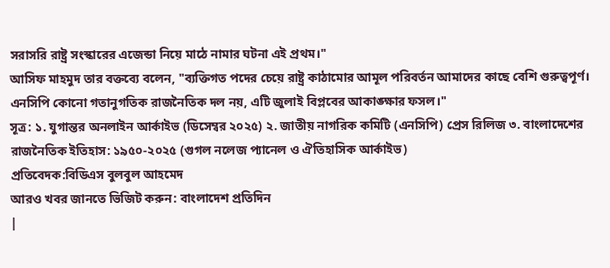সরাসরি রাষ্ট্র সংস্কারের এজেন্ডা নিয়ে মাঠে নামার ঘটনা এই প্রথম।"
আসিফ মাহমুদ তার বক্তব্যে বলেন, "ব্যক্তিগত পদের চেয়ে রাষ্ট্র কাঠামোর আমূল পরিবর্তন আমাদের কাছে বেশি গুরুত্বপূর্ণ। এনসিপি কোনো গতানুগতিক রাজনৈতিক দল নয়, এটি জুলাই বিপ্লবের আকাঙ্ক্ষার ফসল।"
সূত্র: ১. যুগান্তর অনলাইন আর্কাইভ (ডিসেম্বর ২০২৫) ২. জাতীয় নাগরিক কমিটি (এনসিপি) প্রেস রিলিজ ৩. বাংলাদেশের রাজনৈতিক ইতিহাস: ১৯৫০-২০২৫ (গুগল নলেজ প্যানেল ও ঐতিহাসিক আর্কাইভ)
প্রতিবেদক:বিডিএস বুলবুল আহমেদ
আরও খবর জানতে ভিজিট করুন: বাংলাদেশ প্রতিদিন
|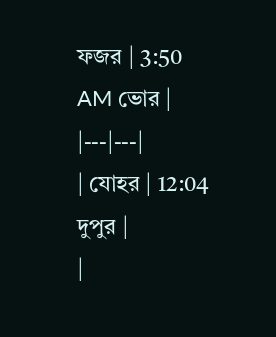ফজর | 3:50 AM ভোর |
|---|---|
| যোহর | 12:04 দুপুর |
|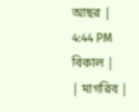আছর | 4:44 PM বিকাল |
| মাগরিব |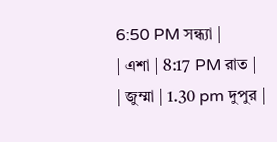6:50 PM সন্ধ্যা |
| এশা | 8:17 PM রাত |
| জুম্মা | 1.30 pm দুপুর |